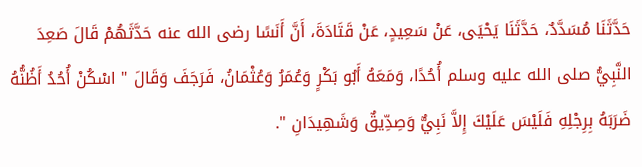حَدَّثَنَا مُسَدَّدٌ، حَدَّثَنَا يَحْيَى، عَنْ سَعِيدٍ، عَنْ قَتَادَةَ، أَنَّ أَنَسًا رضى الله عنه حَدَّثَهُمْ قَالَ صَعِدَ النَّبِيُّ صلى الله عليه وسلم أُحُدًا، وَمَعَهُ أَبُو بَكْرٍ وَعُمَرُ وَعُثْمَانُ، فَرَجَفَ وَقَالَ " اسْكُنْ أُحُدُ أَظُنُّهُ ضَرَبَهُ بِرِجْلِهِ فَلَيْسَ عَلَيْكَ إِلاَّ نَبِيٌّ وَصِدِّيقٌ وَشَهِيدَانِ ".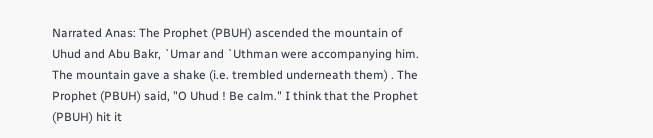Narrated Anas: The Prophet (PBUH) ascended the mountain of Uhud and Abu Bakr, `Umar and `Uthman were accompanying him. The mountain gave a shake (i.e. trembled underneath them) . The Prophet (PBUH) said, "O Uhud ! Be calm." I think that the Prophet (PBUH) hit it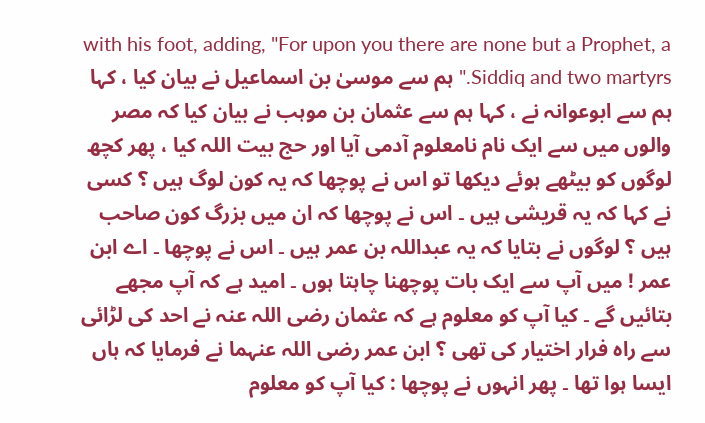with his foot, adding, "For upon you there are none but a Prophet, a Siddiq and two martyrs." ہم سے موسیٰ بن اسماعیل نے بیان کیا ، کہا ہم سے ابوعوانہ نے ، کہا ہم سے عثمان بن موہب نے بیان کیا کہ مصر والوں میں سے ایک نام نامعلوم آدمی آیا اور حج بیت اللہ کیا ، پھر کچھ لوگوں کو بیٹھے ہوئے دیکھا تو اس نے پوچھا کہ یہ کون لوگ ہیں ؟ کسی نے کہا کہ یہ قریشی ہیں ۔ اس نے پوچھا کہ ان میں بزرگ کون صاحب ہیں ؟ لوگوں نے بتایا کہ یہ عبداللہ بن عمر ہیں ۔ اس نے پوچھا ۔ اے ابن عمر ! میں آپ سے ایک بات پوچھنا چاہتا ہوں ۔ امید ہے کہ آپ مجھے بتائیں گے ۔ کیا آپ کو معلوم ہے کہ عثمان رضی اللہ عنہ نے احد کی لڑائی سے راہ فرار اختیار کی تھی ؟ ابن عمر رضی اللہ عنہما نے فرمایا کہ ہاں ایسا ہوا تھا ۔ پھر انہوں نے پوچھا : کیا آپ کو معلوم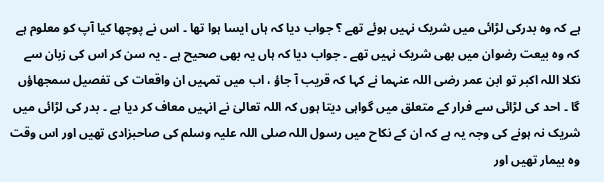ہے کہ وہ بدرکی لڑائی میں شریک نہیں ہوئے تھے ؟ جواب دیا کہ ہاں ایسا ہوا تھا ۔ اس نے پوچھا کیا آپ کو معلوم ہے کہ وہ بیعت رضوان میں بھی شریک نہیں تھے ۔ جواب دیا کہ ہاں یہ بھی صحیح ہے ۔ یہ سن کر اس کی زبان سے نکلا اللہ اکبر تو ابن عمر رضی اللہ عنہما نے کہا کہ قریب آ جاؤ ، اب میں تمہیں ان واقعات کی تفصیل سمجھاؤں گا ۔ احد کی لڑائی سے فرار کے متعلق میں گواہی دیتا ہوں کہ اللہ تعالیٰ نے انہیں معاف کر دیا ہے ۔ بدر کی لڑائی میں شریک نہ ہونے کی وجہ یہ ہے کہ ان کے نکاح میں رسول اللہ صلی اللہ علیہ وسلم کی صاحبزادی تھیں اور اس وقت وہ بیمار تھیں اور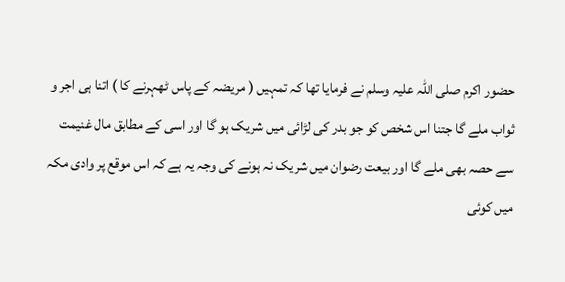حضور اکرم صلی اللہ علیہ وسلم نے فرمایا تھا کہ تمہیں ( مریضہ کے پاس ٹھہرنے کا ) اتنا ہی اجر و ثواب ملے گا جتنا اس شخص کو جو بدر کی لڑائی میں شریک ہو گا اور اسی کے مطابق مال غنیمت سے حصہ بھی ملے گا اور بیعت رضوان میں شریک نہ ہونے کی وجہ یہ ہے کہ اس موقع پر وادی مکہ میں کوئی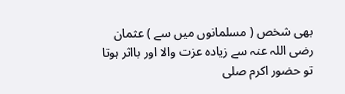بھی شخص ( مسلمانوں میں سے ) عثمان رضی اللہ عنہ سے زیادہ عزت والا اور بااثر ہوتا تو حضور اکرم صلی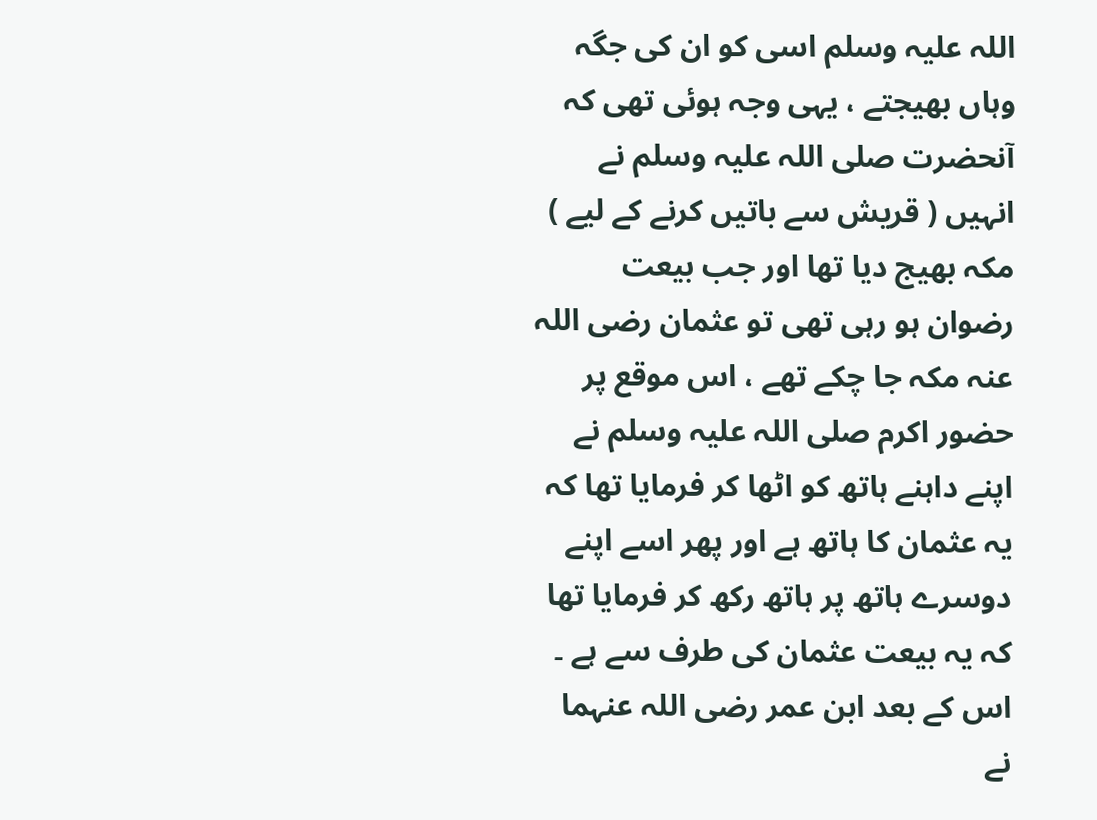اللہ علیہ وسلم اسی کو ان کی جگہ وہاں بھیجتے ، یہی وجہ ہوئی تھی کہ آنحضرت صلی اللہ علیہ وسلم نے انہیں ( قریش سے باتیں کرنے کے لیے ) مکہ بھیج دیا تھا اور جب بیعت رضوان ہو رہی تھی تو عثمان رضی اللہ عنہ مکہ جا چکے تھے ، اس موقع پر حضور اکرم صلی اللہ علیہ وسلم نے اپنے داہنے ہاتھ کو اٹھا کر فرمایا تھا کہ یہ عثمان کا ہاتھ ہے اور پھر اسے اپنے دوسرے ہاتھ پر ہاتھ رکھ کر فرمایا تھا کہ یہ بیعت عثمان کی طرف سے ہے ۔ اس کے بعد ابن عمر رضی اللہ عنہما نے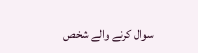سوال کرنے والے شخص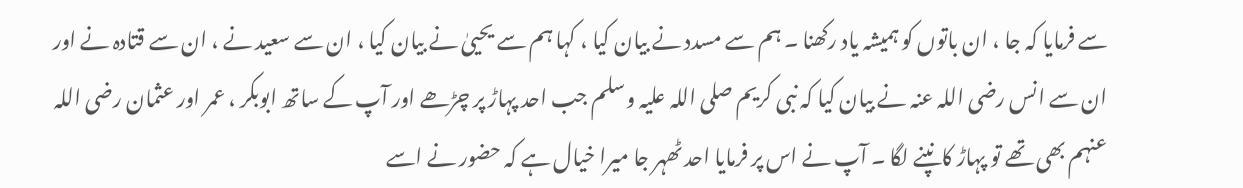سے فرمایا کہ جا ، ان باتوں کو ہمیشہ یاد رکھنا ۔ ہم سے مسدد نے بیان کیا ، کہا ہم سے یحییٰ نے بیان کیا ، ان سے سعید نے ، ان سے قتادہ نے اور ان سے انس رضی اللہ عنہ نے بیان کیا کہ نبی کریم صلی اللہ علیہ وسلم جب احد پہاڑ پر چڑھے اور آپ کے ساتھ ابوبکر ، عمر اور عثمان رضی اللہ عنہم بھی تھے تو پہاڑ کانپنے لگا ۔ آپ نے اس پر فرمایا احد ٹھہر جا میرا خیال ہے کہ حضور نے اسے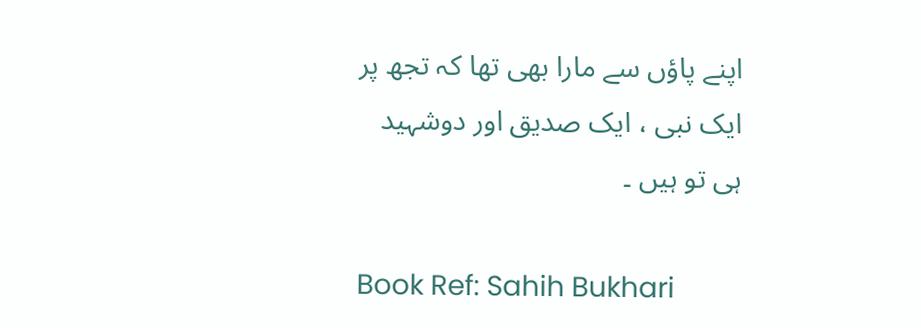اپنے پاؤں سے مارا بھی تھا کہ تجھ پر ایک نبی ، ایک صدیق اور دوشہید ہی تو ہیں ۔

Book Ref: Sahih Bukhari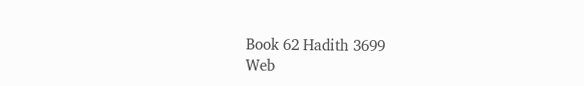Book 62 Hadith 3699
Web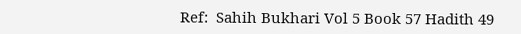Ref:  Sahih Bukhari Vol 5 Book 57 Hadith 49